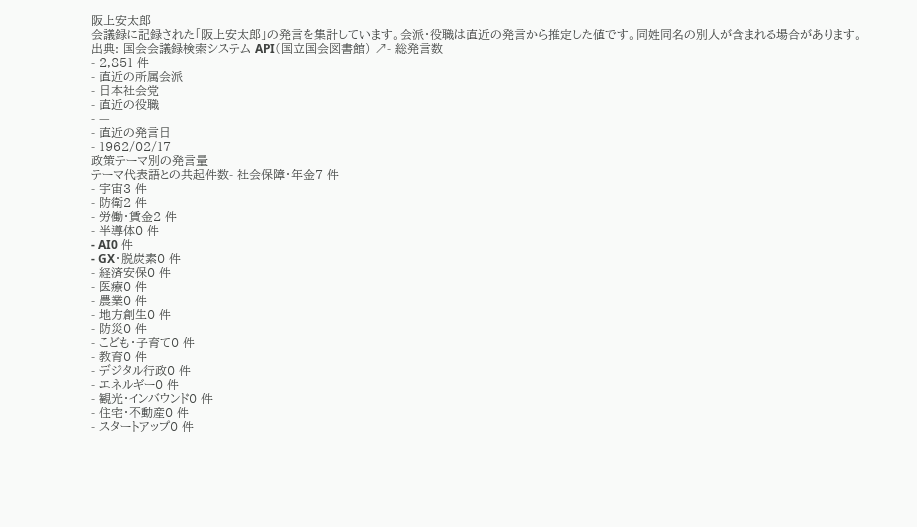阪上安太郎
会議録に記録された「阪上安太郎」の発言を集計しています。会派・役職は直近の発言から推定した値です。同姓同名の別人が含まれる場合があります。
出典: 国会会議録検索システム API(国立国会図書館) ↗- 総発言数
- 2,851 件
- 直近の所属会派
- 日本社会党
- 直近の役職
- —
- 直近の発言日
- 1962/02/17
政策テーマ別の発言量
テーマ代表語との共起件数- 社会保障・年金7 件
- 宇宙3 件
- 防衛2 件
- 労働・賃金2 件
- 半導体0 件
- AI0 件
- GX・脱炭素0 件
- 経済安保0 件
- 医療0 件
- 農業0 件
- 地方創生0 件
- 防災0 件
- こども・子育て0 件
- 教育0 件
- デジタル行政0 件
- エネルギー0 件
- 観光・インバウンド0 件
- 住宅・不動産0 件
- スタートアップ0 件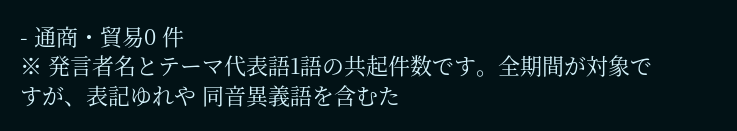- 通商・貿易0 件
※ 発言者名とテーマ代表語1語の共起件数です。全期間が対象ですが、表記ゆれや 同音異義語を含むた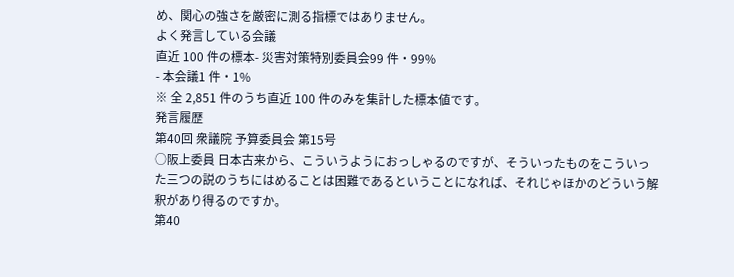め、関心の強さを厳密に測る指標ではありません。
よく発言している会議
直近 100 件の標本- 災害対策特別委員会99 件・99%
- 本会議1 件・1%
※ 全 2,851 件のうち直近 100 件のみを集計した標本値です。
発言履歴
第40回 衆議院 予算委員会 第15号
○阪上委員 日本古来から、こういうようにおっしゃるのですが、そういったものをこういった三つの説のうちにはめることは困難であるということになれば、それじゃほかのどういう解釈があり得るのですか。
第40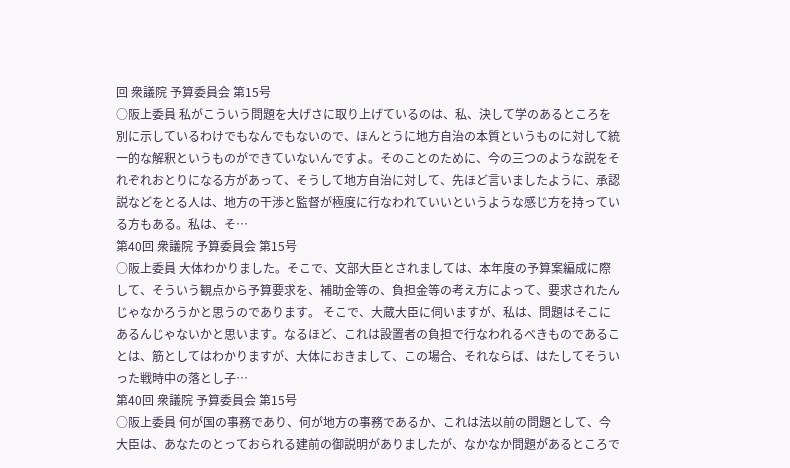回 衆議院 予算委員会 第15号
○阪上委員 私がこういう問題を大げさに取り上げているのは、私、決して学のあるところを別に示しているわけでもなんでもないので、ほんとうに地方自治の本質というものに対して統一的な解釈というものができていないんですよ。そのことのために、今の三つのような説をそれぞれおとりになる方があって、そうして地方自治に対して、先ほど言いましたように、承認説などをとる人は、地方の干渉と監督が極度に行なわれていいというような感じ方を持っている方もある。私は、そ…
第40回 衆議院 予算委員会 第15号
○阪上委員 大体わかりました。そこで、文部大臣とされましては、本年度の予算案編成に際して、そういう観点から予算要求を、補助金等の、負担金等の考え方によって、要求されたんじゃなかろうかと思うのであります。 そこで、大蔵大臣に伺いますが、私は、問題はそこにあるんじゃないかと思います。なるほど、これは設置者の負担で行なわれるべきものであることは、筋としてはわかりますが、大体におきまして、この場合、それならば、はたしてそういった戦時中の落とし子…
第40回 衆議院 予算委員会 第15号
○阪上委員 何が国の事務であり、何が地方の事務であるか、これは法以前の問題として、今大臣は、あなたのとっておられる建前の御説明がありましたが、なかなか問題があるところで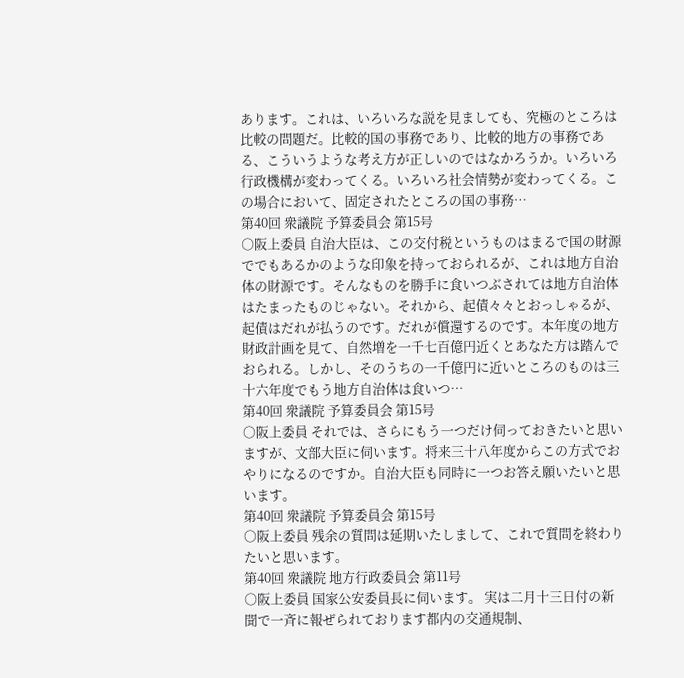あります。これは、いろいろな説を見ましても、究極のところは比較の問題だ。比較的国の事務であり、比較的地方の事務である、こういうような考え方が正しいのではなかろうか。いろいろ行政機構が変わってくる。いろいろ社会情勢が変わってくる。この場合において、固定されたところの国の事務…
第40回 衆議院 予算委員会 第15号
○阪上委員 自治大臣は、この交付税というものはまるで国の財源ででもあるかのような印象を持っておられるが、これは地方自治体の財源です。そんなものを勝手に食いつぶされては地方自治体はたまったものじゃない。それから、起債々々とおっしゃるが、起債はだれが払うのです。だれが償還するのです。本年度の地方財政計画を見て、自然増を一千七百億円近くとあなた方は踏んでおられる。しかし、そのうちの一千億円に近いところのものは三十六年度でもう地方自治体は食いつ…
第40回 衆議院 予算委員会 第15号
○阪上委員 それでは、さらにもう一つだけ伺っておきたいと思いますが、文部大臣に伺います。将来三十八年度からこの方式でおやりになるのですか。自治大臣も同時に一つお答え願いたいと思います。
第40回 衆議院 予算委員会 第15号
○阪上委員 残余の質問は延期いたしまして、これで質問を終わりたいと思います。
第40回 衆議院 地方行政委員会 第11号
○阪上委員 国家公安委員長に伺います。 実は二月十三日付の新聞で一斉に報ぜられております都内の交通規制、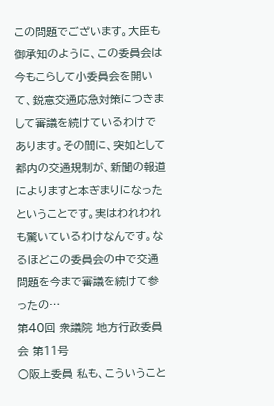この問題でございます。大臣も御承知のように、この委員会は今もこらして小委員会を開いて、鋭意交通応急対策につきまして審議を続けているわけであります。その間に、突如として都内の交通規制が、新聞の報道によりますと本ぎまりになったということです。実はわれわれも驚いているわけなんです。なるほどこの委員会の中で交通問題を今まで審議を続けて参ったの…
第40回 衆議院 地方行政委員会 第11号
○阪上委員 私も、こういうこと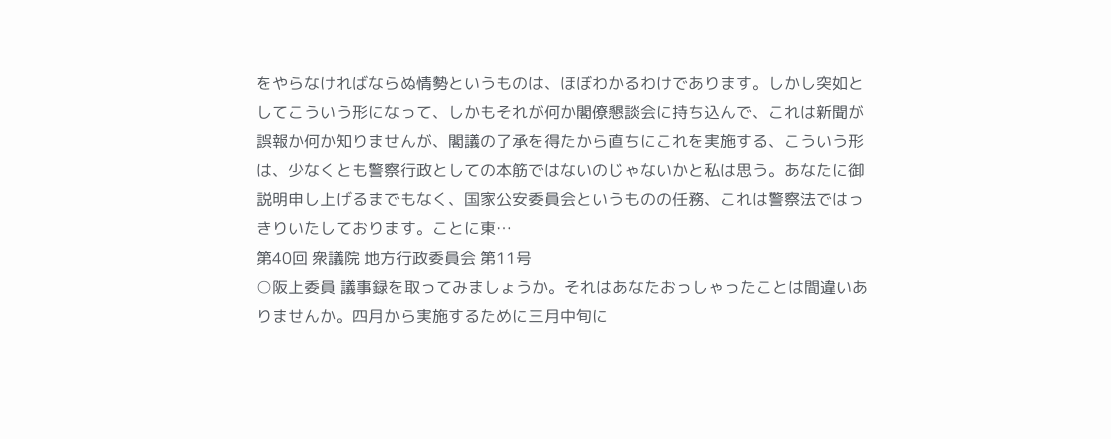をやらなければならぬ情勢というものは、ほぼわかるわけであります。しかし突如としてこういう形になって、しかもそれが何か閣僚懇談会に持ち込んで、これは新聞が誤報か何か知りませんが、閣議の了承を得たから直ちにこれを実施する、こういう形は、少なくとも警察行政としての本筋ではないのじゃないかと私は思う。あなたに御説明申し上げるまでもなく、国家公安委員会というものの任務、これは警察法ではっきりいたしております。ことに東…
第40回 衆議院 地方行政委員会 第11号
○阪上委員 議事録を取ってみましょうか。それはあなたおっしゃったことは間違いありませんか。四月から実施するために三月中旬に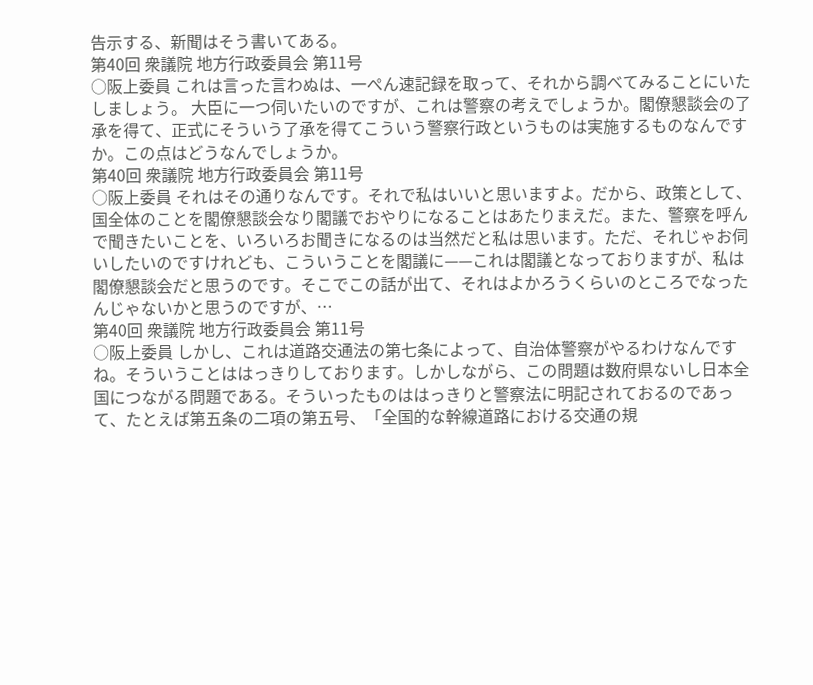告示する、新聞はそう書いてある。
第40回 衆議院 地方行政委員会 第11号
○阪上委員 これは言った言わぬは、一ぺん速記録を取って、それから調べてみることにいたしましょう。 大臣に一つ伺いたいのですが、これは警察の考えでしょうか。閣僚懇談会の了承を得て、正式にそういう了承を得てこういう警察行政というものは実施するものなんですか。この点はどうなんでしょうか。
第40回 衆議院 地方行政委員会 第11号
○阪上委員 それはその通りなんです。それで私はいいと思いますよ。だから、政策として、国全体のことを閣僚懇談会なり閣議でおやりになることはあたりまえだ。また、警察を呼んで聞きたいことを、いろいろお聞きになるのは当然だと私は思います。ただ、それじゃお伺いしたいのですけれども、こういうことを閣議に——これは閣議となっておりますが、私は閣僚懇談会だと思うのです。そこでこの話が出て、それはよかろうくらいのところでなったんじゃないかと思うのですが、…
第40回 衆議院 地方行政委員会 第11号
○阪上委員 しかし、これは道路交通法の第七条によって、自治体警察がやるわけなんですね。そういうことははっきりしております。しかしながら、この問題は数府県ないし日本全国につながる問題である。そういったものははっきりと警察法に明記されておるのであって、たとえば第五条の二項の第五号、「全国的な幹線道路における交通の規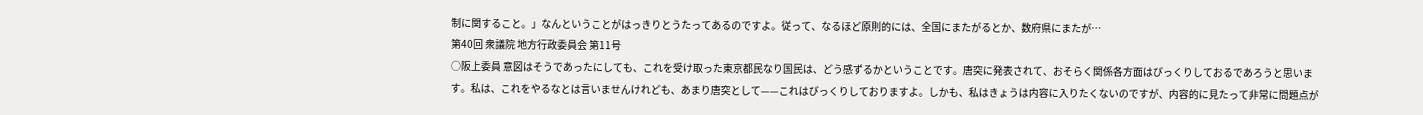制に関すること。」なんということがはっきりとうたってあるのですよ。従って、なるほど原則的には、全国にまたがるとか、数府県にまたが…
第40回 衆議院 地方行政委員会 第11号
○阪上委員 意図はそうであったにしても、これを受け取った東京都民なり国民は、どう感ずるかということです。唐突に発表されて、おそらく関係各方面はびっくりしておるであろうと思います。私は、これをやるなとは言いませんけれども、あまり唐突として——これはびっくりしておりますよ。しかも、私はきょうは内容に入りたくないのですが、内容的に見たって非常に問題点が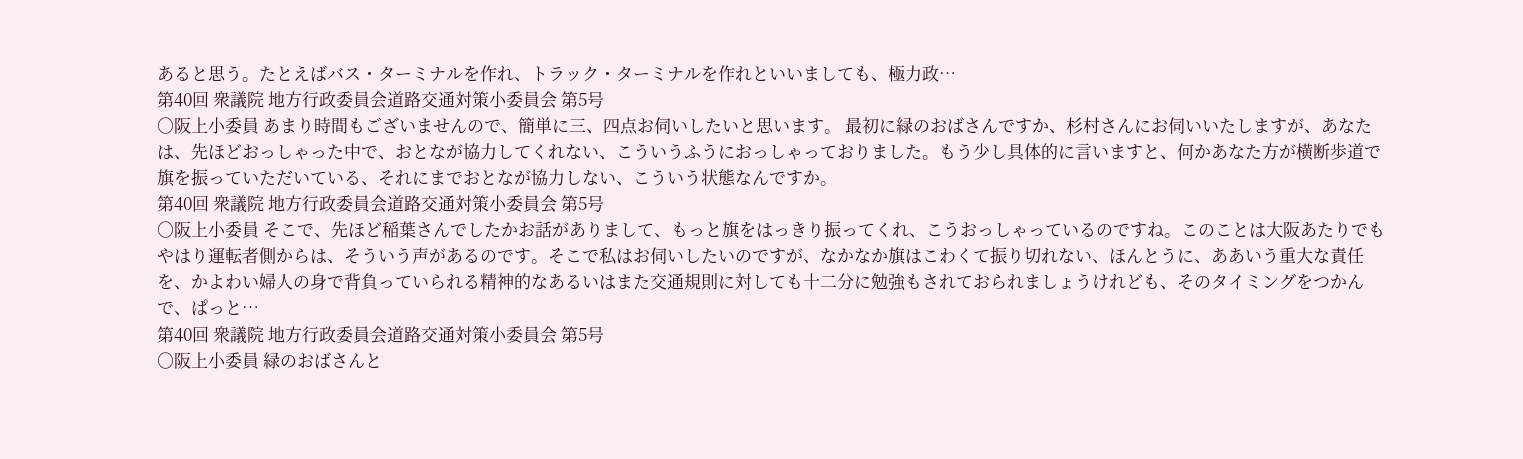あると思う。たとえばバス・ターミナルを作れ、トラック・ターミナルを作れといいましても、極力政…
第40回 衆議院 地方行政委員会道路交通対策小委員会 第5号
○阪上小委員 あまり時間もございませんので、簡単に三、四点お伺いしたいと思います。 最初に緑のおばさんですか、杉村さんにお伺いいたしますが、あなたは、先ほどおっしゃった中で、おとなが協力してくれない、こういうふうにおっしゃっておりました。もう少し具体的に言いますと、何かあなた方が横断歩道で旗を振っていただいている、それにまでおとなが協力しない、こういう状態なんですか。
第40回 衆議院 地方行政委員会道路交通対策小委員会 第5号
○阪上小委員 そこで、先ほど稲葉さんでしたかお話がありまして、もっと旗をはっきり振ってくれ、こうおっしゃっているのですね。このことは大阪あたりでもやはり運転者側からは、そういう声があるのです。そこで私はお伺いしたいのですが、なかなか旗はこわくて振り切れない、ほんとうに、ああいう重大な責任を、かよわい婦人の身で背負っていられる精神的なあるいはまた交通規則に対しても十二分に勉強もされておられましょうけれども、そのタイミングをつかんで、ぱっと…
第40回 衆議院 地方行政委員会道路交通対策小委員会 第5号
○阪上小委員 緑のおばさんと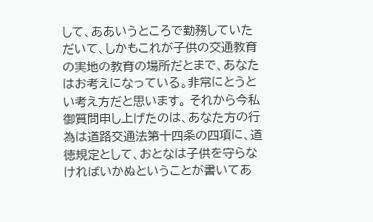して、ああいうところで勤務していただいて、しかもこれが子供の交通教育の実地の教育の場所だとまで、あなたはお考えになっている。非常にとうとい考え方だと思います。 それから今私御質問申し上げたのは、あなた方の行為は道路交通法第十四条の四項に、道徳規定として、おとなは子供を守らなければいかぬということが書いてあ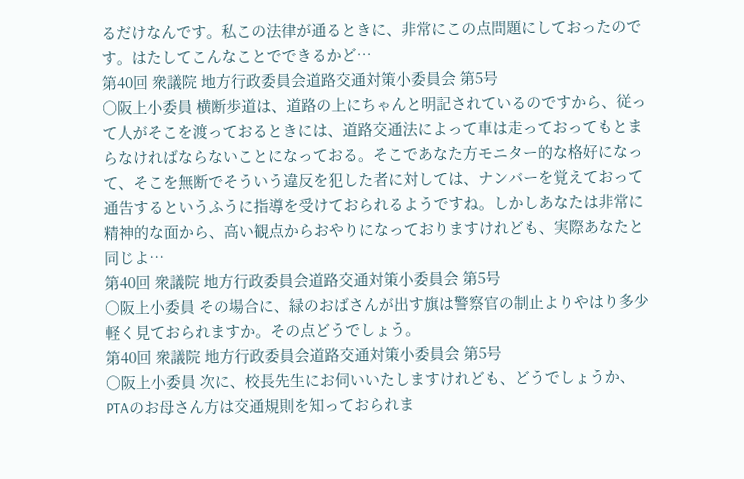るだけなんです。私この法律が通るときに、非常にこの点問題にしておったのです。はたしてこんなことでできるかど…
第40回 衆議院 地方行政委員会道路交通対策小委員会 第5号
○阪上小委員 横断歩道は、道路の上にちゃんと明記されているのですから、従って人がそこを渡っておるときには、道路交通法によって車は走っておってもとまらなければならないことになっておる。そこであなた方モニター的な格好になって、そこを無断でそういう違反を犯した者に対しては、ナンバーを覚えておって通告するというふうに指導を受けておられるようですね。しかしあなたは非常に精神的な面から、高い観点からおやりになっておりますけれども、実際あなたと同じよ…
第40回 衆議院 地方行政委員会道路交通対策小委員会 第5号
○阪上小委員 その場合に、緑のおばさんが出す旗は警察官の制止よりやはり多少軽く見ておられますか。その点どうでしょう。
第40回 衆議院 地方行政委員会道路交通対策小委員会 第5号
○阪上小委員 次に、校長先生にお伺いいたしますけれども、どうでしょうか、PTAのお母さん方は交通規則を知っておられま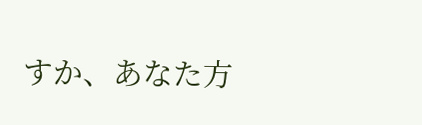すか、あなた方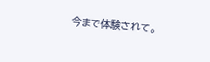今まで体験されて。